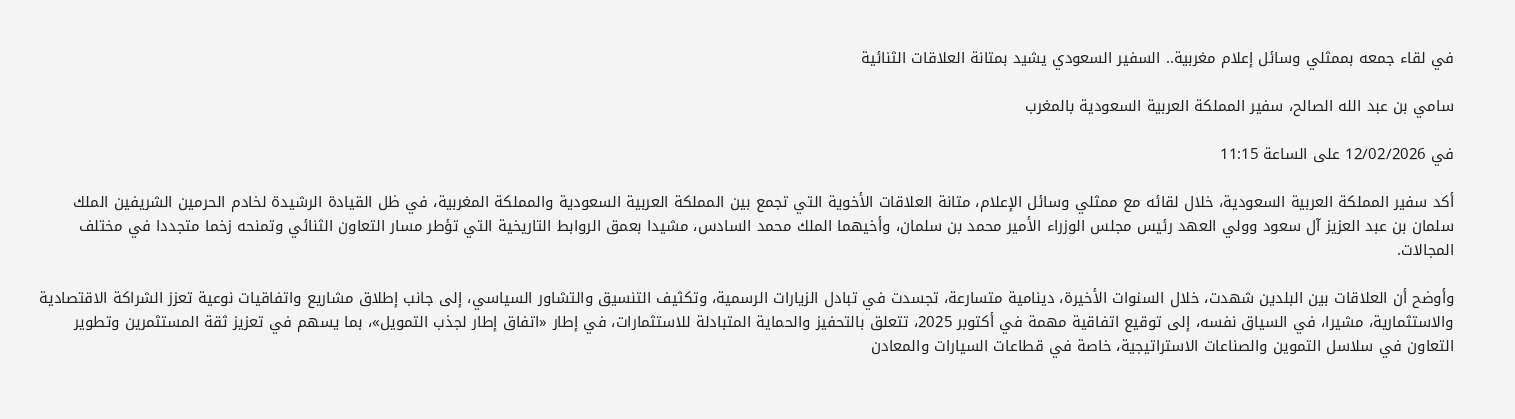في لقاء جمعه بممثلي وسائل إعلام مغربية.. السفير السعودي يشيد بمتانة العلاقات الثنائية

سامي بن عبد الله الصالح، سفير المملكة العربية السعودية بالمغرب

في 12/02/2026 على الساعة 11:15

أكد سفير المملكة العربية السعودية، خلال لقائه مع ممثلي وسائل الإعلام، متانة العلاقات الأخوية التي تجمع بين المملكة العربية السعودية والمملكة المغربية، في ظل القيادة الرشيدة لخادم الحرمين الشريفين الملك سلمان بن عبد العزيز آل سعود وولي العهد رئيس مجلس الوزراء الأمير محمد بن سلمان، وأخيهما الملك محمد السادس، مشيدا بعمق الروابط التاريخية التي تؤطر مسار التعاون الثنائي وتمنحه زخما متجددا في مختلف المجالات.

وأوضح أن العلاقات بين البلدين شهدت، خلال السنوات الأخيرة، دينامية متسارعة، تجسدت في تبادل الزيارات الرسمية، وتكثيف التنسيق والتشاور السياسي، إلى جانب إطلاق مشاريع واتفاقيات نوعية تعزز الشراكة الاقتصادية والاستثمارية، مشيرا، في السياق نفسه، إلى توقيع اتفاقية مهمة في أكتوبر 2025، تتعلق بالتحفيز والحماية المتبادلة للاستثمارات، في إطار «اتفاق إطار لجذب التمويل»، بما يسهم في تعزيز ثقة المستثمرين وتطوير التعاون في سلاسل التموين والصناعات الاستراتيجية، خاصة في قطاعات السيارات والمعادن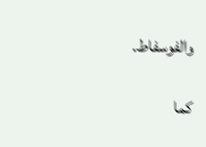والفوسفاط.

كما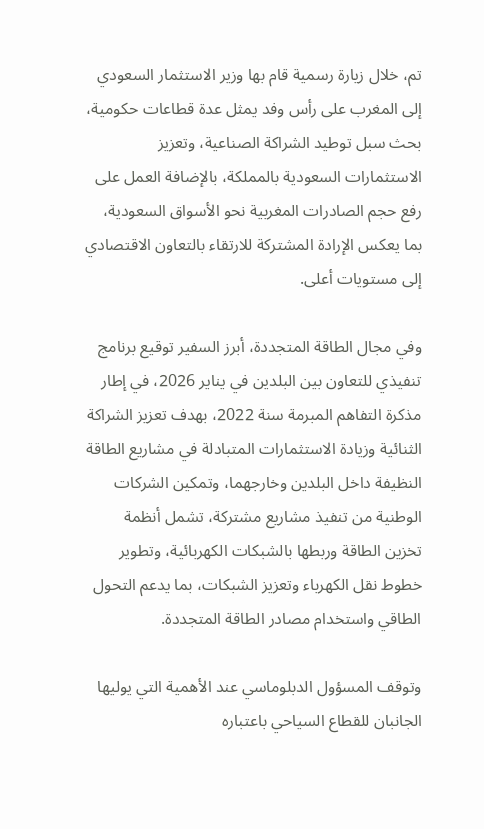تم، خلال زيارة رسمية قام بها وزير الاستثمار السعودي إلى المغرب على رأس وفد يمثل عدة قطاعات حكومية، بحث سبل توطيد الشراكة الصناعية، وتعزيز الاستثمارات السعودية بالمملكة، بالإضافة العمل على رفع حجم الصادرات المغربية نحو الأسواق السعودية، بما يعكس الإرادة المشتركة للارتقاء بالتعاون الاقتصادي إلى مستويات أعلى.

وفي مجال الطاقة المتجددة، أبرز السفير توقيع برنامج تنفيذي للتعاون بين البلدين في يناير 2026، في إطار مذكرة التفاهم المبرمة سنة 2022، بهدف تعزيز الشراكة الثنائية وزيادة الاستثمارات المتبادلة في مشاريع الطاقة النظيفة داخل البلدين وخارجهما، وتمكين الشركات الوطنية من تنفيذ مشاريع مشتركة، تشمل أنظمة تخزين الطاقة وربطها بالشبكات الكهربائية، وتطوير خطوط نقل الكهرباء وتعزيز الشبكات، بما يدعم التحول الطاقي واستخدام مصادر الطاقة المتجددة.

وتوقف المسؤول الدبلوماسي عند الأهمية التي يوليها الجانبان للقطاع السياحي باعتباره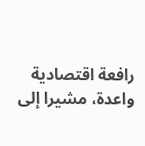رافعة اقتصادية واعدة، مشيرا إلى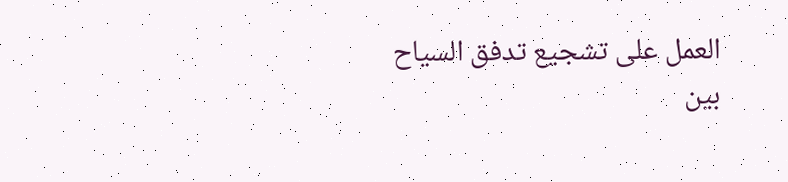العمل على تشجيع تدفق السياح بين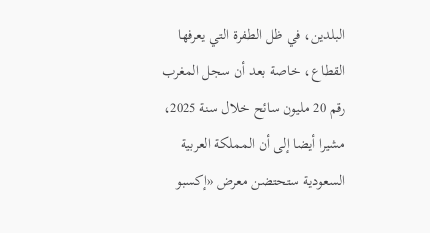البلدين، في ظل الطفرة التي يعرفها القطاع، خاصة بعد أن سجل المغرب رقم 20 مليون سائح خلال سنة 2025، مشيرا أيضا إلى أن المملكة العربية السعودية ستحتضن معرض «إكسبو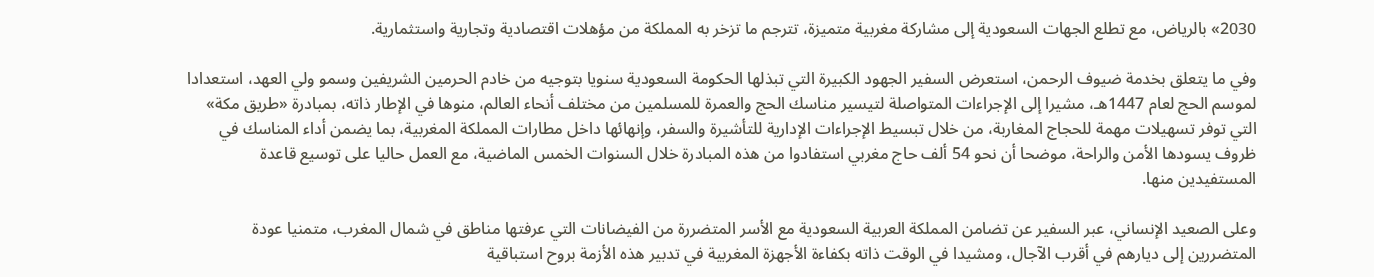2030» بالرياض، مع تطلع الجهات السعودية إلى مشاركة مغربية متميزة، تترجم ما تزخر به المملكة من مؤهلات اقتصادية وتجارية واستثمارية.

وفي ما يتعلق بخدمة ضيوف الرحمن، استعرض السفير الجهود الكبيرة التي تبذلها الحكومة السعودية سنويا بتوجيه من خادم الحرمين الشريفين وسمو ولي العهد، استعدادا لموسم الحج لعام 1447هـ، مشيرا إلى الإجراءات المتواصلة لتيسير مناسك الحج والعمرة للمسلمين من مختلف أنحاء العالم، منوها في الإطار ذاته، بمبادرة «طريق مكة» التي توفر تسهيلات مهمة للحجاج المغاربة، من خلال تبسيط الإجراءات الإدارية للتأشيرة والسفر، وإنهائها داخل مطارات المملكة المغربية، بما يضمن أداء المناسك في ظروف يسودها الأمن والراحة، موضحا أن نحو 54 ألف حاج مغربي استفادوا من هذه المبادرة خلال السنوات الخمس الماضية، مع العمل حاليا على توسيع قاعدة المستفيدين منها.

وعلى الصعيد الإنساني، عبر السفير عن تضامن المملكة العربية السعودية مع الأسر المتضررة من الفيضانات التي عرفتها مناطق في شمال المغرب، متمنيا عودة المتضررين إلى ديارهم في أقرب الآجال، ومشيدا في الوقت ذاته بكفاءة الأجهزة المغربية في تدبير هذه الأزمة بروح استباقية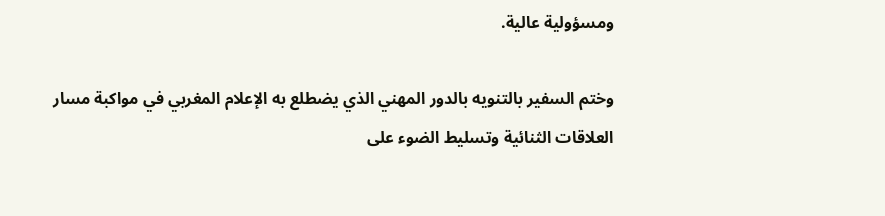ومسؤولية عالية.

وختم السفير بالتنويه بالدور المهني الذي يضطلع به الإعلام المغربي في مواكبة مسار العلاقات الثنائية وتسليط الضوء على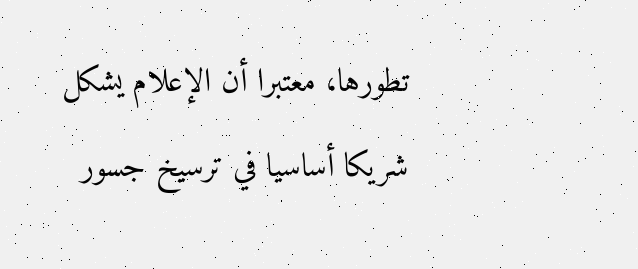تطورها، معتبرا أن الإعلام يشكل شريكا أساسيا في ترسيخ جسور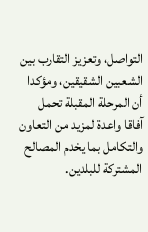التواصل، وتعزيز التقارب بين الشعبين الشقيقين، ومؤكدا أن المرحلة المقبلة تحمل آفاقا واعدة لمزيد من التعاون والتكامل بما يخدم المصالح المشتركة للبلدين.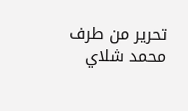تحرير من طرف محمد شلاي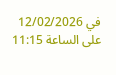في 12/02/2026 على الساعة 11:15